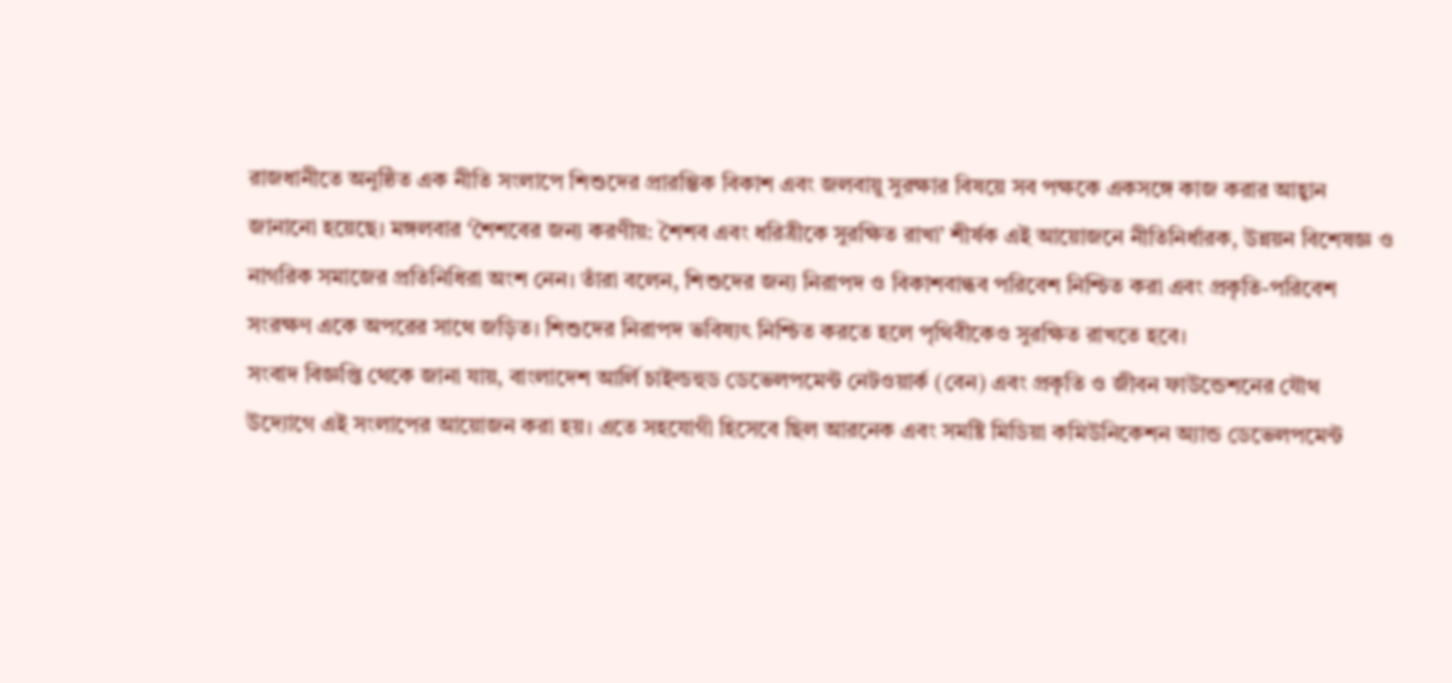রাজধানীতে অনুষ্ঠিত এক নীতি সংলাপে শিশুদের প্রারম্ভিক বিকাশ এবং জলবায়ু সুরক্ষার বিষয়ে সব পক্ষকে একসঙ্গে কাজ করার আহ্বান জানানো হয়েছে। মঙ্গলবার ‘শৈশবের জন্য করণীয়: শৈশব এবং ধরিত্রীকে সুরক্ষিত রাখা’ শীর্ষক এই আয়োজনে নীতিনির্ধারক, উন্নয়ন বিশেষজ্ঞ ও নাগরিক সমাজের প্রতিনিধিরা অংশ নেন। তাঁরা বলেন, শিশুদের জন্য নিরাপদ ও বিকাশবান্ধব পরিবেশ নিশ্চিত করা এবং প্রকৃতি-পরিবেশ সংরক্ষণ একে অপরের সাথে জড়িত। শিশুদের নিরাপদ ভবিষ্যৎ নিশ্চিত করতে হলে পৃথিবীকেও সুরক্ষিত রাখতে হবে।
সংবাদ বিজ্ঞপ্তি থেকে জানা যায়, বাংলাদেশ আর্লি চাইল্ডহুড ডেভেলপমেন্ট নেটওয়ার্ক (বেন) এবং প্রকৃতি ও জীবন ফাউন্ডেশনের যৌথ উদ্যোগে এই সংলাপের আয়োজন করা হয়। এতে সহযোগী হিসেবে ছিল আরনেক এবং সমষ্টি মিডিয়া কমিউনিকেশন অ্যান্ড ডেভেলপমেন্ট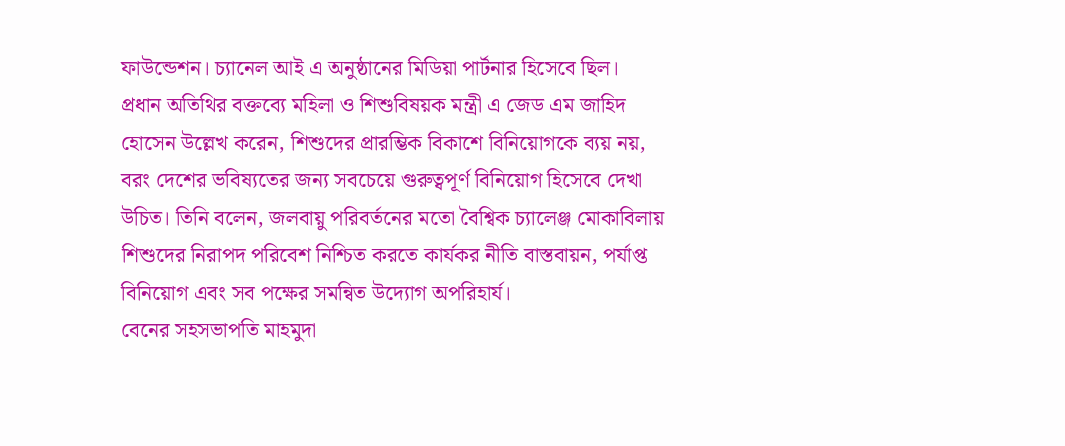ফাউন্ডেশন। চ্যানেল আই এ অনুষ্ঠানের মিডিয়া পার্টনার হিসেবে ছিল।
প্রধান অতিথির বক্তব্যে মহিলা ও শিশুবিষয়ক মন্ত্রী এ জেড এম জাহিদ হোসেন উল্লেখ করেন, শিশুদের প্রারম্ভিক বিকাশে বিনিয়োগকে ব্যয় নয়, বরং দেশের ভবিষ্যতের জন্য সবচেয়ে গুরুত্বপূর্ণ বিনিয়োগ হিসেবে দেখা উচিত। তিনি বলেন, জলবায়ু পরিবর্তনের মতো বৈশ্বিক চ্যালেঞ্জ মোকাবিলায় শিশুদের নিরাপদ পরিবেশ নিশ্চিত করতে কার্যকর নীতি বাস্তবায়ন, পর্যাপ্ত বিনিয়োগ এবং সব পক্ষের সমন্বিত উদ্যোগ অপরিহার্য।
বেনের সহসভাপতি মাহমুদা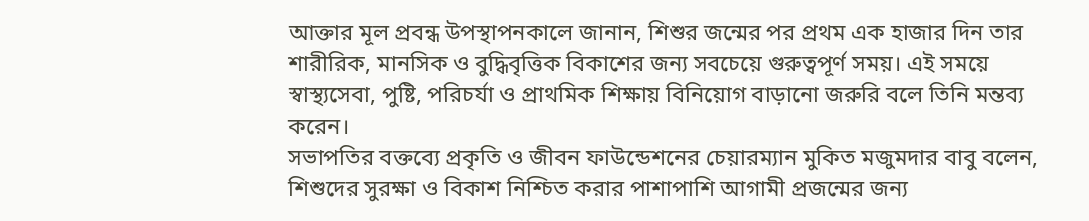আক্তার মূল প্রবন্ধ উপস্থাপনকালে জানান, শিশুর জন্মের পর প্রথম এক হাজার দিন তার শারীরিক, মানসিক ও বুদ্ধিবৃত্তিক বিকাশের জন্য সবচেয়ে গুরুত্বপূর্ণ সময়। এই সময়ে স্বাস্থ্যসেবা, পুষ্টি, পরিচর্যা ও প্রাথমিক শিক্ষায় বিনিয়োগ বাড়ানো জরুরি বলে তিনি মন্তব্য করেন।
সভাপতির বক্তব্যে প্রকৃতি ও জীবন ফাউন্ডেশনের চেয়ারম্যান মুকিত মজুমদার বাবু বলেন, শিশুদের সুরক্ষা ও বিকাশ নিশ্চিত করার পাশাপাশি আগামী প্রজন্মের জন্য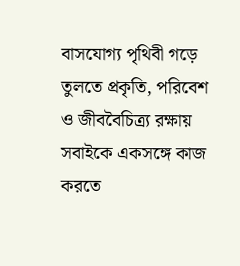বাসযোগ্য পৃথিবী গড়ে তুলতে প্রকৃতি, পরিবেশ ও জীববৈচিত্র্য রক্ষায় সবাইকে একসঙ্গে কাজ করতে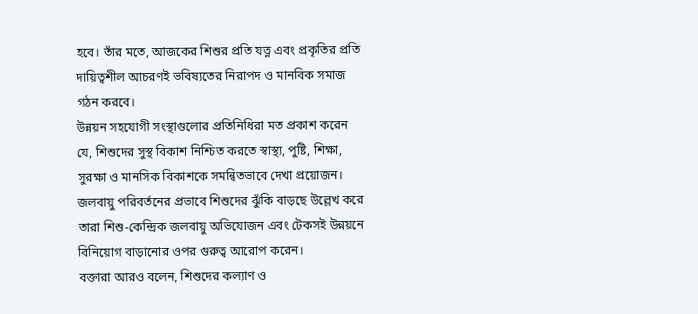হবে। তাঁর মতে, আজকের শিশুর প্রতি যত্ন এবং প্রকৃতির প্রতি দায়িত্বশীল আচরণই ভবিষ্যতের নিরাপদ ও মানবিক সমাজ গঠন করবে।
উন্নয়ন সহযোগী সংস্থাগুলোর প্রতিনিধিরা মত প্রকাশ করেন যে, শিশুদের সুস্থ বিকাশ নিশ্চিত করতে স্বাস্থ্য, পুষ্টি, শিক্ষা, সুরক্ষা ও মানসিক বিকাশকে সমন্বিতভাবে দেখা প্রয়োজন। জলবায়ু পরিবর্তনের প্রভাবে শিশুদের ঝুঁকি বাড়ছে উল্লেখ করে তারা শিশু-কেন্দ্রিক জলবায়ু অভিযোজন এবং টেকসই উন্নয়নে বিনিয়োগ বাড়ানোর ওপর গুরুত্ব আরোপ করেন।
বক্তারা আরও বলেন, শিশুদের কল্যাণ ও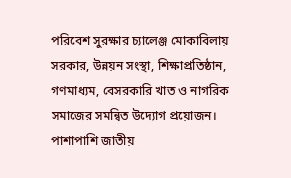পরিবেশ সুরক্ষার চ্যালেঞ্জ মোকাবিলায় সরকার, উন্নয়ন সংস্থা, শিক্ষাপ্রতিষ্ঠান, গণমাধ্যম, বেসরকারি খাত ও নাগরিক সমাজের সমন্বিত উদ্যোগ প্রয়োজন। পাশাপাশি জাতীয়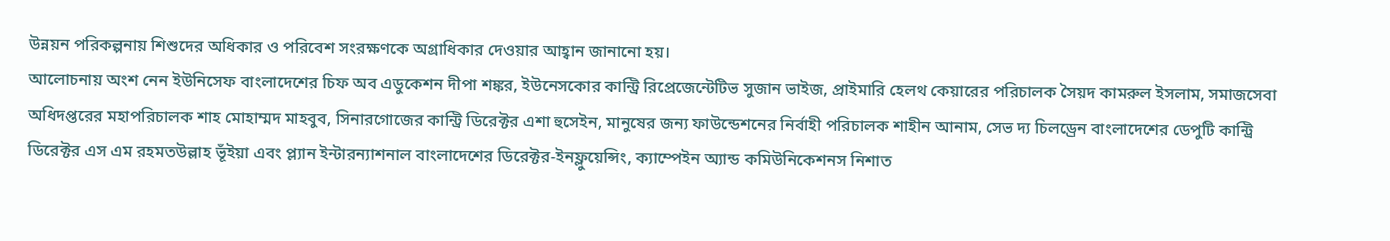উন্নয়ন পরিকল্পনায় শিশুদের অধিকার ও পরিবেশ সংরক্ষণকে অগ্রাধিকার দেওয়ার আহ্বান জানানো হয়।
আলোচনায় অংশ নেন ইউনিসেফ বাংলাদেশের চিফ অব এডুকেশন দীপা শঙ্কর, ইউনেসকোর কান্ট্রি রিপ্রেজেন্টেটিভ সুজান ভাইজ, প্রাইমারি হেলথ কেয়ারের পরিচালক সৈয়দ কামরুল ইসলাম, সমাজসেবা অধিদপ্তরের মহাপরিচালক শাহ মোহাম্মদ মাহবুব, সিনারগোজের কান্ট্রি ডিরেক্টর এশা হুসেইন, মানুষের জন্য ফাউন্ডেশনের নির্বাহী পরিচালক শাহীন আনাম, সেভ দ্য চিলড্রেন বাংলাদেশের ডেপুটি কান্ট্রি ডিরেক্টর এস এম রহমতউল্লাহ ভূঁইয়া এবং প্ল্যান ইন্টারন্যাশনাল বাংলাদেশের ডিরেক্টর-ইনফ্লুয়েন্সিং, ক্যাম্পেইন অ্যান্ড কমিউনিকেশনস নিশাত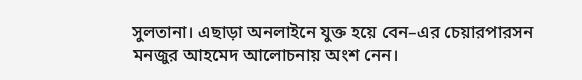সুলতানা। এছাড়া অনলাইনে যুক্ত হয়ে বেন–এর চেয়ারপারসন মনজুর আহমেদ আলোচনায় অংশ নেন।